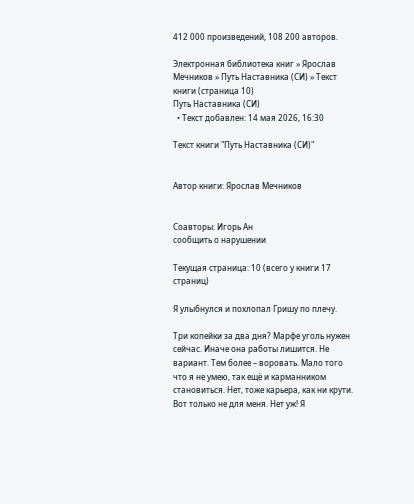412 000 произведений, 108 200 авторов.

Электронная библиотека книг » Ярослав Мечников » Путь Наставника (СИ) » Текст книги (страница 10)
Путь Наставника (СИ)
  • Текст добавлен: 14 мая 2026, 16:30

Текст книги "Путь Наставника (СИ)"


Автор книги: Ярослав Мечников


Соавторы: Игорь Ан
сообщить о нарушении

Текущая страница: 10 (всего у книги 17 страниц)

Я улыбнулся и похлопал Гришу по плечу.

Три копейки за два дня? Марфе уголь нужен сейчас. Иначе она работы лишится. Не вариант. Тем более – воровать. Мало того что я не умею, так ещё и карманником становиться. Нет, тоже карьера, как ни крути. Вот только не для меня. Нет уж! Я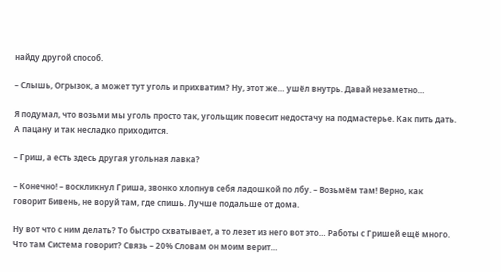найду другой способ.

– Слышь, Огрызок, а может тут уголь и прихватим? Ну, этот же… ушёл внутрь. Давай незаметно…

Я подумал, что возьми мы уголь просто так, угольщик повесит недостачу на подмастерье. Как пить дать. А пацану и так несладко приходится.

– Гриш, а есть здесь другая угольная лавка?

– Конечно! – воскликнул Гриша, звонко хлопнув себя ладошкой по лбу. – Возьмём там! Верно, как говорит Бивень, не воруй там, где спишь. Лучше подальше от дома.

Ну вот что с ним делать? То быстро схватывает, а то лезет из него вот это… Работы с Гришей ещё много. Что там Система говорит? Связь – 20% Словам он моим верит…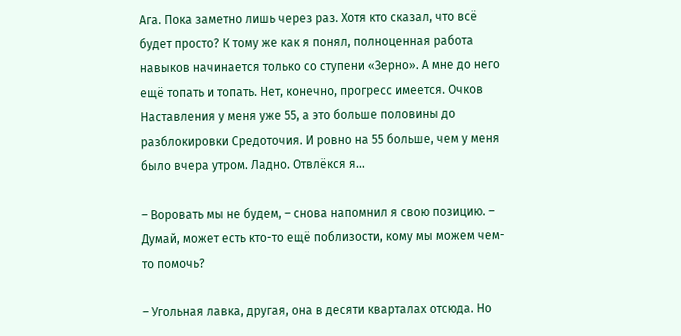Ага. Пока заметно лишь через раз. Хотя кто сказал, что всё будет просто? К тому же как я понял, полноценная работа навыков начинается только со ступени «Зерно». А мне до него ещё топать и топать. Нет, конечно, прогресс имеется. Очков Наставления у меня уже 55, а это больше половины до разблокировки Средоточия. И ровно на 55 больше, чем у меня было вчера утром. Ладно. Отвлёкся я…

– Воровать мы не будем, – снова напомнил я свою позицию. – Думай, может есть кто-то ещё поблизости, кому мы можем чем-то помочь?

– Угольная лавка, другая, она в десяти кварталах отсюда. Но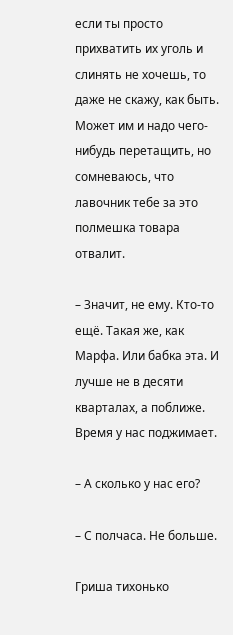если ты просто прихватить их уголь и слинять не хочешь, то даже не скажу, как быть. Может им и надо чего-нибудь перетащить, но сомневаюсь, что лавочник тебе за это полмешка товара отвалит.

– Значит, не ему. Кто-то ещё. Такая же, как Марфа. Или бабка эта. И лучше не в десяти кварталах, а поближе. Время у нас поджимает.

– А сколько у нас его?

– С полчаса. Не больше.

Гриша тихонько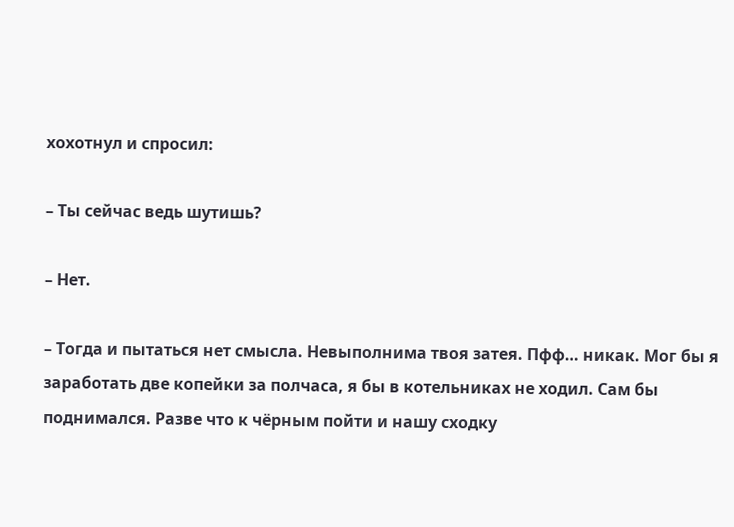хохотнул и спросил:

– Ты сейчас ведь шутишь?

– Нет.

– Тогда и пытаться нет смысла. Невыполнима твоя затея. Пфф… никак. Мог бы я заработать две копейки за полчаса, я бы в котельниках не ходил. Сам бы поднимался. Разве что к чёрным пойти и нашу сходку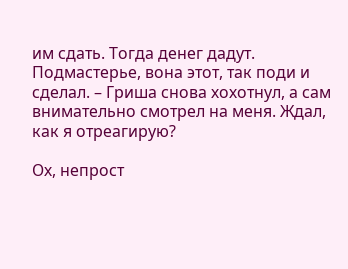им сдать. Тогда денег дадут. Подмастерье, вона этот, так поди и сделал. – Гриша снова хохотнул, а сам внимательно смотрел на меня. Ждал, как я отреагирую?

Ох, непрост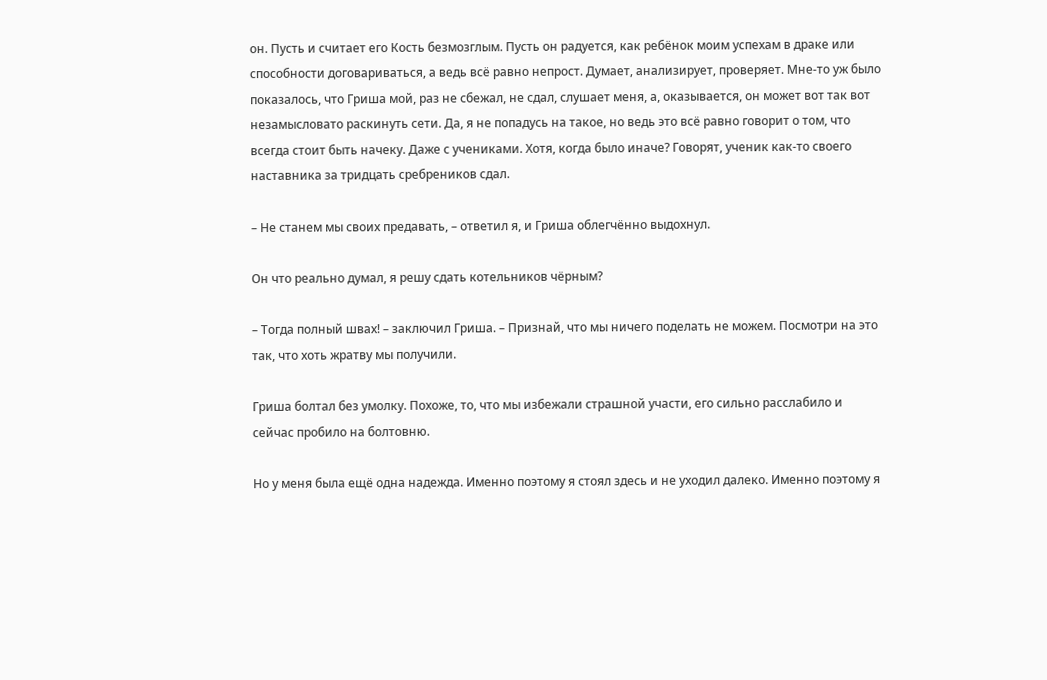он. Пусть и считает его Кость безмозглым. Пусть он радуется, как ребёнок моим успехам в драке или способности договариваться, а ведь всё равно непрост. Думает, анализирует, проверяет. Мне-то уж было показалось, что Гриша мой, раз не сбежал, не сдал, слушает меня, а, оказывается, он может вот так вот незамысловато раскинуть сети. Да, я не попадусь на такое, но ведь это всё равно говорит о том, что всегда стоит быть начеку. Даже с учениками. Хотя, когда было иначе? Говорят, ученик как-то своего наставника за тридцать сребреников сдал.

– Не станем мы своих предавать, – ответил я, и Гриша облегчённо выдохнул.

Он что реально думал, я решу сдать котельников чёрным?

– Тогда полный швах! – заключил Гриша. – Признай, что мы ничего поделать не можем. Посмотри на это так, что хоть жратву мы получили.

Гриша болтал без умолку. Похоже, то, что мы избежали страшной участи, его сильно расслабило и сейчас пробило на болтовню.

Но у меня была ещё одна надежда. Именно поэтому я стоял здесь и не уходил далеко. Именно поэтому я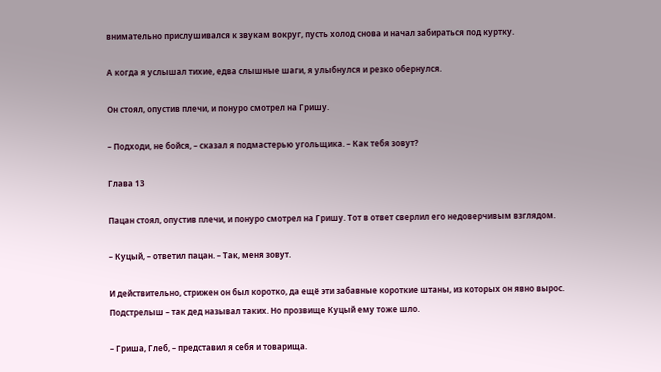внимательно прислушивался к звукам вокруг, пусть холод снова и начал забираться под куртку.

А когда я услышал тихие, едва слышные шаги, я улыбнулся и резко обернулся.

Он стоял, опустив плечи, и понуро смотрел на Гришу.

– Подходи, не бойся, – сказал я подмастерью угольщика. – Как тебя зовут?

Глава 13

Пацан стоял, опустив плечи, и понуро смотрел на Гришу. Тот в ответ сверлил его недоверчивым взглядом.

– Куцый, – ответил пацан. – Так, меня зовут.

И действительно, стрижен он был коротко, да ещё эти забавные короткие штаны, из которых он явно вырос. Подстрелыш – так дед называл таких. Но прозвище Куцый ему тоже шло.

– Гриша, Глеб, – представил я себя и товарища.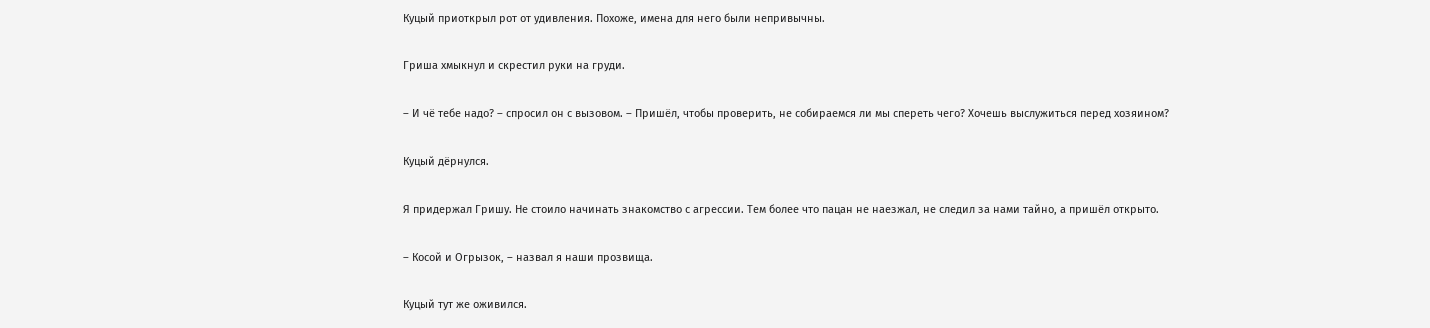Куцый приоткрыл рот от удивления. Похоже, имена для него были непривычны.

Гриша хмыкнул и скрестил руки на груди.

– И чё тебе надо? – спросил он с вызовом. – Пришёл, чтобы проверить, не собираемся ли мы спереть чего? Хочешь выслужиться перед хозяином?

Куцый дёрнулся.

Я придержал Гришу. Не стоило начинать знакомство с агрессии. Тем более что пацан не наезжал, не следил за нами тайно, а пришёл открыто.

– Косой и Огрызок, – назвал я наши прозвища.

Куцый тут же оживился.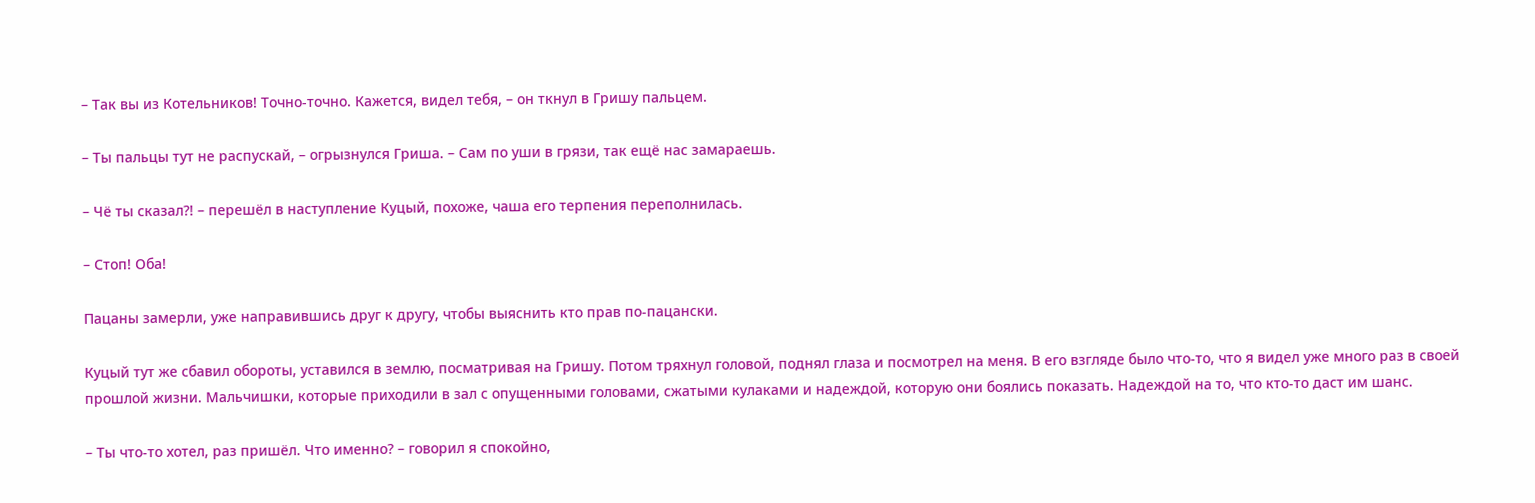– Так вы из Котельников! Точно-точно. Кажется, видел тебя, – он ткнул в Гришу пальцем.

– Ты пальцы тут не распускай, – огрызнулся Гриша. – Сам по уши в грязи, так ещё нас замараешь.

– Чё ты сказал⁈ – перешёл в наступление Куцый, похоже, чаша его терпения переполнилась.

– Стоп! Оба!

Пацаны замерли, уже направившись друг к другу, чтобы выяснить кто прав по-пацански.

Куцый тут же сбавил обороты, уставился в землю, посматривая на Гришу. Потом тряхнул головой, поднял глаза и посмотрел на меня. В его взгляде было что-то, что я видел уже много раз в своей прошлой жизни. Мальчишки, которые приходили в зал с опущенными головами, сжатыми кулаками и надеждой, которую они боялись показать. Надеждой на то, что кто-то даст им шанс.

– Ты что-то хотел, раз пришёл. Что именно? – говорил я спокойно,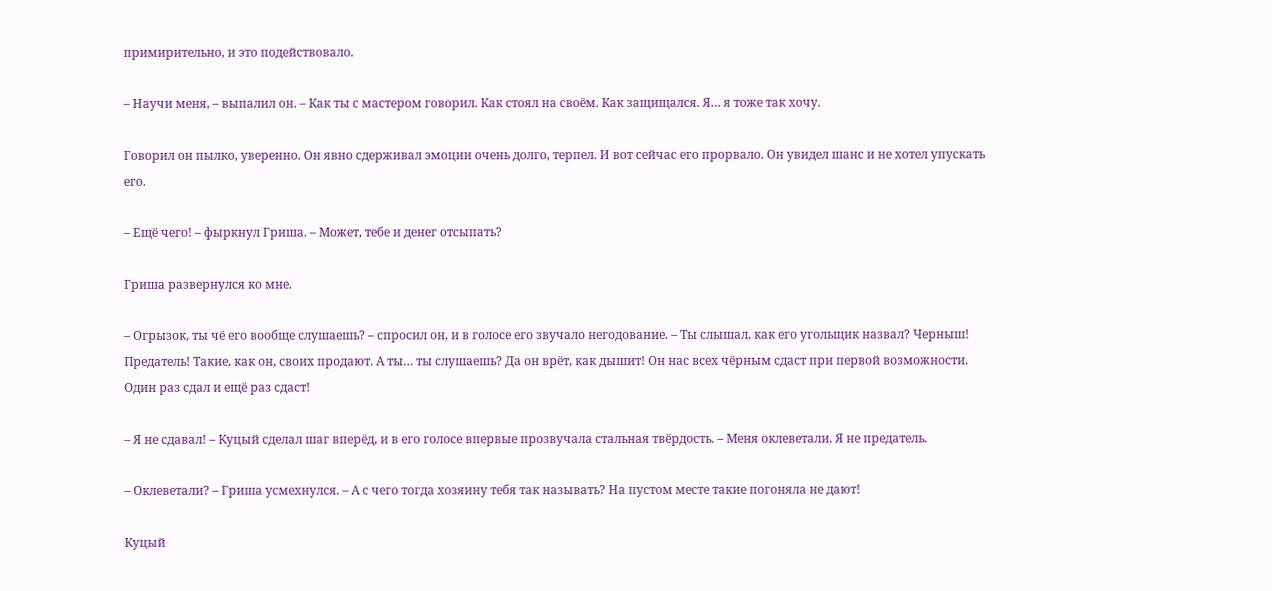примирительно, и это подействовало.

– Научи меня, – выпалил он. – Как ты с мастером говорил. Как стоял на своём. Как защищался. Я… я тоже так хочу.

Говорил он пылко, уверенно. Он явно сдерживал эмоции очень долго, терпел. И вот сейчас его прорвало. Он увидел шанс и не хотел упускать его.

– Ещё чего! – фыркнул Гриша. – Может, тебе и денег отсыпать?

Гриша развернулся ко мне.

– Огрызок, ты чё его вообще слушаешь? – спросил он, и в голосе его звучало негодование. – Ты слышал, как его угольщик назвал? Черныш! Предатель! Такие, как он, своих продают. А ты… ты слушаешь? Да он врёт, как дышит! Он нас всех чёрным сдаст при первой возможности. Один раз сдал и ещё раз сдаст!

– Я не сдавал! – Куцый сделал шаг вперёд, и в его голосе впервые прозвучала стальная твёрдость. – Меня оклеветали. Я не предатель.

– Оклеветали? – Гриша усмехнулся. – А с чего тогда хозяину тебя так называть? На пустом месте такие погоняла не дают!

Куцый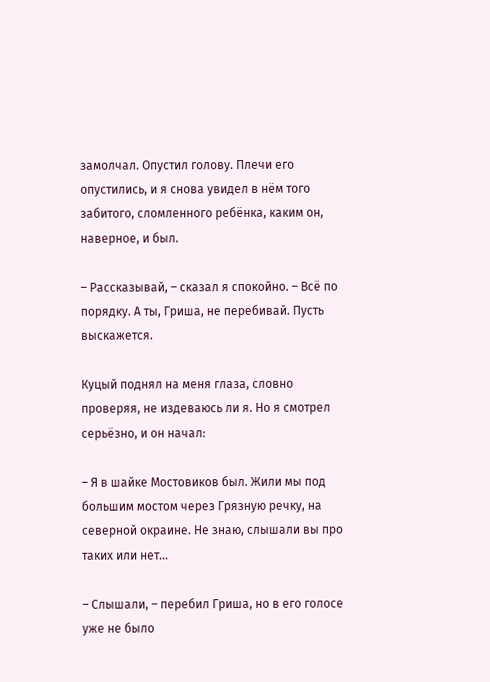замолчал. Опустил голову. Плечи его опустились, и я снова увидел в нём того забитого, сломленного ребёнка, каким он, наверное, и был.

– Рассказывай, – сказал я спокойно. – Всё по порядку. А ты, Гриша, не перебивай. Пусть выскажется.

Куцый поднял на меня глаза, словно проверяя, не издеваюсь ли я. Но я смотрел серьёзно, и он начал:

– Я в шайке Мостовиков был. Жили мы под большим мостом через Грязную речку, на северной окраине. Не знаю, слышали вы про таких или нет…

– Слышали, – перебил Гриша, но в его голосе уже не было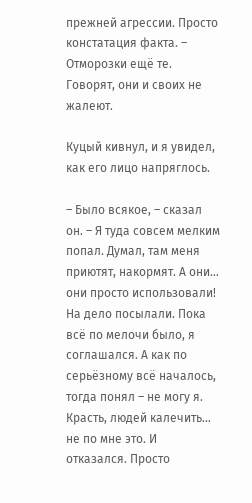прежней агрессии. Просто констатация факта. – Отморозки ещё те. Говорят, они и своих не жалеют.

Куцый кивнул, и я увидел, как его лицо напряглось.

– Было всякое, – сказал он. – Я туда совсем мелким попал. Думал, там меня приютят, накормят. А они… они просто использовали! На дело посылали. Пока всё по мелочи было, я соглашался. А как по серьёзному всё началось, тогда понял – не могу я. Красть, людей калечить… не по мне это. И отказался. Просто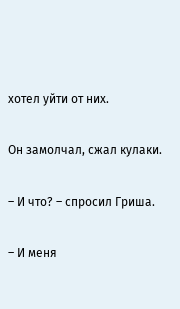хотел уйти от них.

Он замолчал, сжал кулаки.

– И что? – спросил Гриша.

– И меня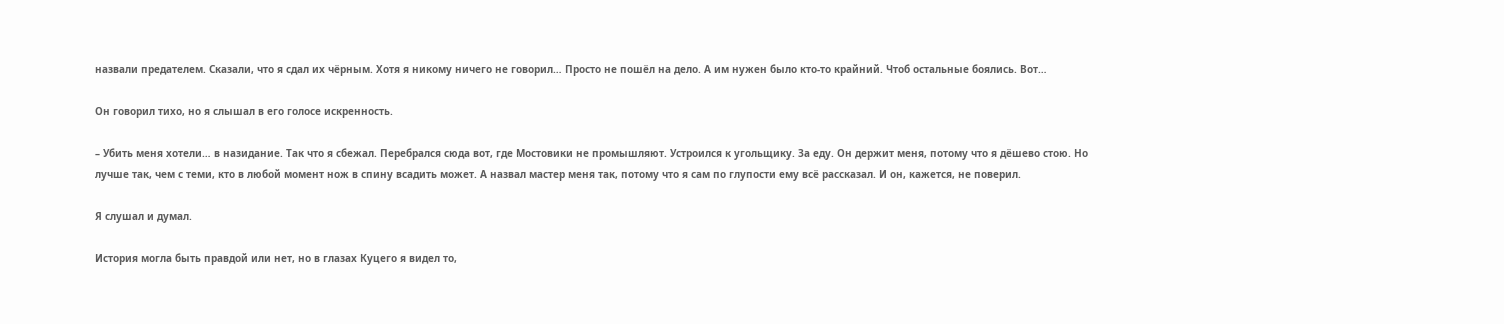назвали предателем. Сказали, что я сдал их чёрным. Хотя я никому ничего не говорил… Просто не пошёл на дело. А им нужен было кто-то крайний. Чтоб остальные боялись. Вот…

Он говорил тихо, но я слышал в его голосе искренность.

– Убить меня хотели… в назидание. Так что я сбежал. Перебрался сюда вот, где Мостовики не промышляют. Устроился к угольщику. За еду. Он держит меня, потому что я дёшево стою. Но лучше так, чем с теми, кто в любой момент нож в спину всадить может. А назвал мастер меня так, потому что я сам по глупости ему всё рассказал. И он, кажется, не поверил.

Я слушал и думал.

История могла быть правдой или нет, но в глазах Куцего я видел то,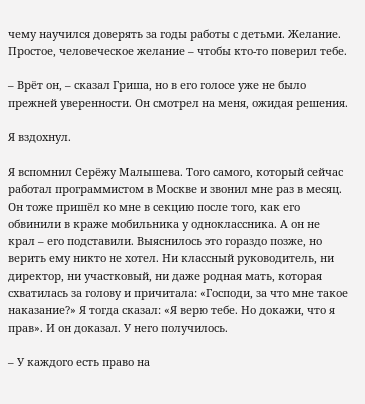чему научился доверять за годы работы с детьми. Желание. Простое, человеческое желание – чтобы кто-то поверил тебе.

– Врёт он, – сказал Гриша, но в его голосе уже не было прежней уверенности. Он смотрел на меня, ожидая решения.

Я вздохнул.

Я вспомнил Серёжу Малышева. Того самого, который сейчас работал программистом в Москве и звонил мне раз в месяц. Он тоже пришёл ко мне в секцию после того, как его обвинили в краже мобильника у одноклассника. А он не крал – его подставили. Выяснилось это гораздо позже, но верить ему никто не хотел. Ни классный руководитель, ни директор, ни участковый, ни даже родная мать, которая схватилась за голову и причитала: «Господи, за что мне такое наказание?» Я тогда сказал: «Я верю тебе. Но докажи, что я прав». И он доказал. У него получилось.

– У каждого есть право на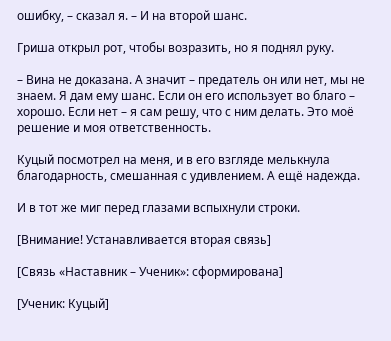ошибку, – сказал я. – И на второй шанс.

Гриша открыл рот, чтобы возразить, но я поднял руку.

– Вина не доказана. А значит – предатель он или нет, мы не знаем. Я дам ему шанс. Если он его использует во благо – хорошо. Если нет – я сам решу, что с ним делать. Это моё решение и моя ответственность.

Куцый посмотрел на меня, и в его взгляде мелькнула благодарность, смешанная с удивлением. А ещё надежда.

И в тот же миг перед глазами вспыхнули строки.

[Внимание! Устанавливается вторая связь]

[Связь «Наставник – Ученик»: сформирована]

[Ученик: Куцый]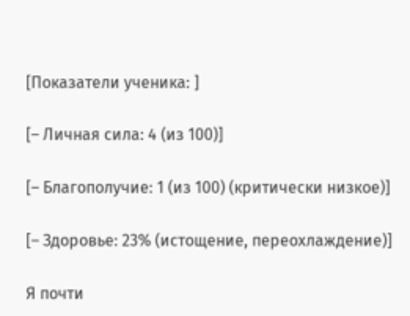[Показатели ученика: ]

[– Личная сила: 4 (из 100)]

[– Благополучие: 1 (из 100) (критически низкое)]

[– Здоровье: 23% (истощение, переохлаждение)]

Я почти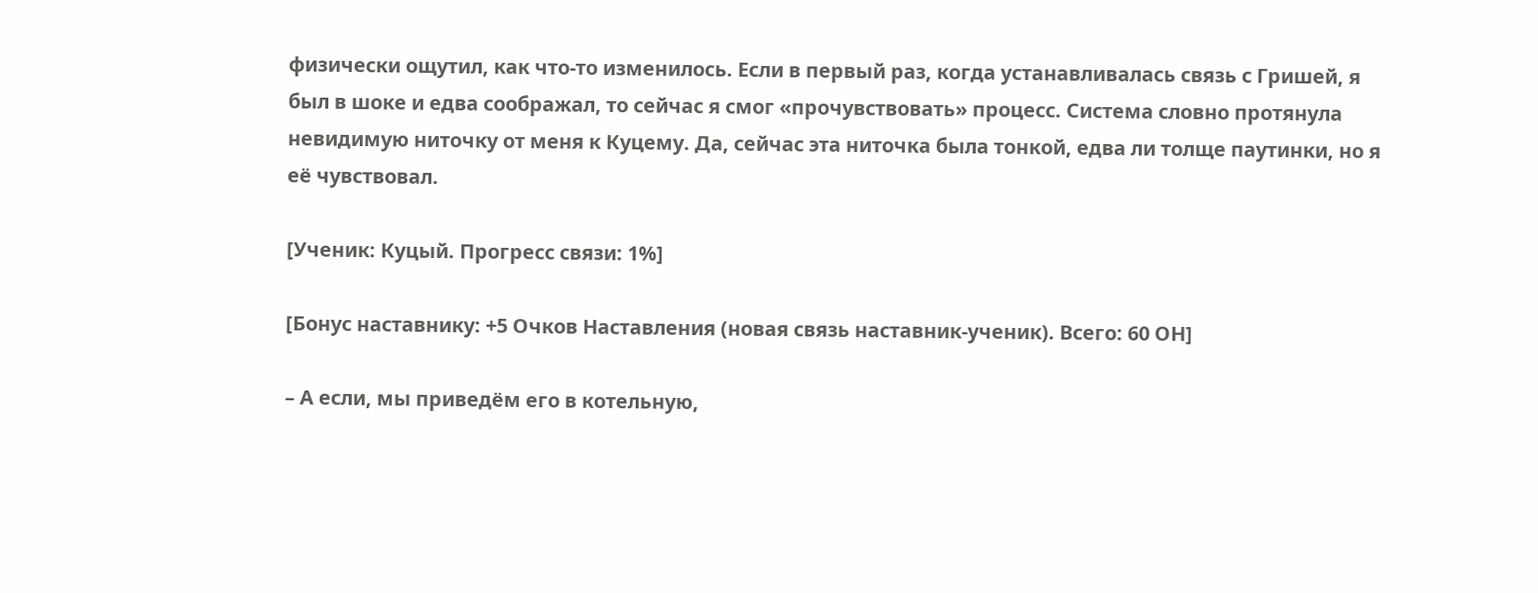физически ощутил, как что-то изменилось. Если в первый раз, когда устанавливалась связь с Гришей, я был в шоке и едва соображал, то сейчас я смог «прочувствовать» процесс. Система словно протянула невидимую ниточку от меня к Куцему. Да, сейчас эта ниточка была тонкой, едва ли толще паутинки, но я её чувствовал.

[Ученик: Куцый. Прогресс связи: 1%]

[Бонус наставнику: +5 Очков Наставления (новая связь наставник-ученик). Всего: 60 ОН]

– А если, мы приведём его в котельную,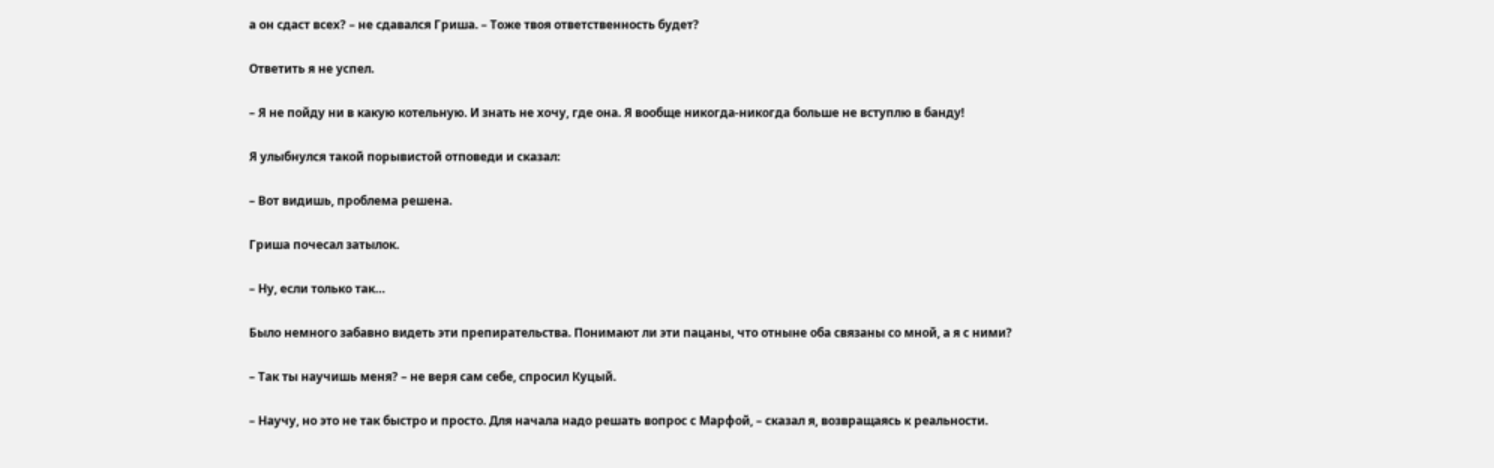а он сдаст всех? – не сдавался Гриша. – Тоже твоя ответственность будет?

Ответить я не успел.

– Я не пойду ни в какую котельную. И знать не хочу, где она. Я вообще никогда-никогда больше не вступлю в банду!

Я улыбнулся такой порывистой отповеди и сказал:

– Вот видишь, проблема решена.

Гриша почесал затылок.

– Ну, если только так…

Было немного забавно видеть эти препирательства. Понимают ли эти пацаны, что отныне оба связаны со мной, а я с ними?

– Так ты научишь меня? – не веря сам себе, спросил Куцый.

– Научу, но это не так быстро и просто. Для начала надо решать вопрос с Марфой, – сказал я, возвращаясь к реальности.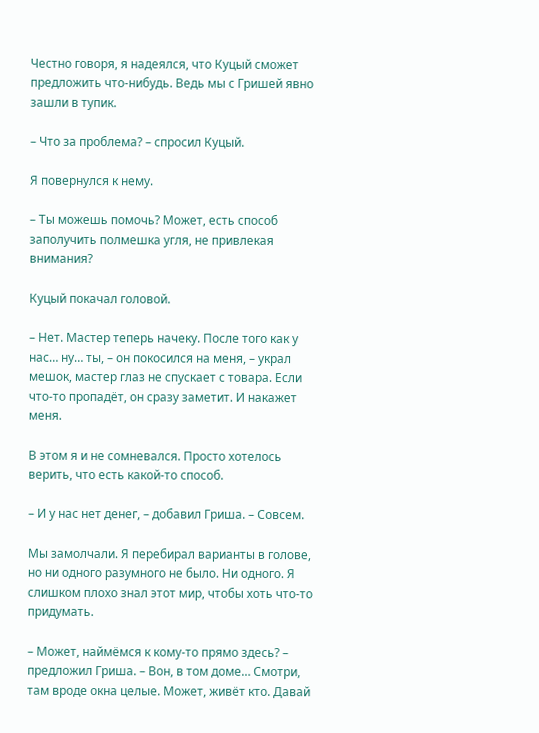Честно говоря, я надеялся, что Куцый сможет предложить что-нибудь. Ведь мы с Гришей явно зашли в тупик.

– Что за проблема? – спросил Куцый.

Я повернулся к нему.

– Ты можешь помочь? Может, есть способ заполучить полмешка угля, не привлекая внимания?

Куцый покачал головой.

– Нет. Мастер теперь начеку. После того как у нас… ну… ты, – он покосился на меня, – украл мешок, мастер глаз не спускает с товара. Если что-то пропадёт, он сразу заметит. И накажет меня.

В этом я и не сомневался. Просто хотелось верить, что есть какой-то способ.

– И у нас нет денег, – добавил Гриша. – Совсем.

Мы замолчали. Я перебирал варианты в голове, но ни одного разумного не было. Ни одного. Я слишком плохо знал этот мир, чтобы хоть что-то придумать.

– Может, наймёмся к кому-то прямо здесь? – предложил Гриша. – Вон, в том доме… Смотри, там вроде окна целые. Может, живёт кто. Давай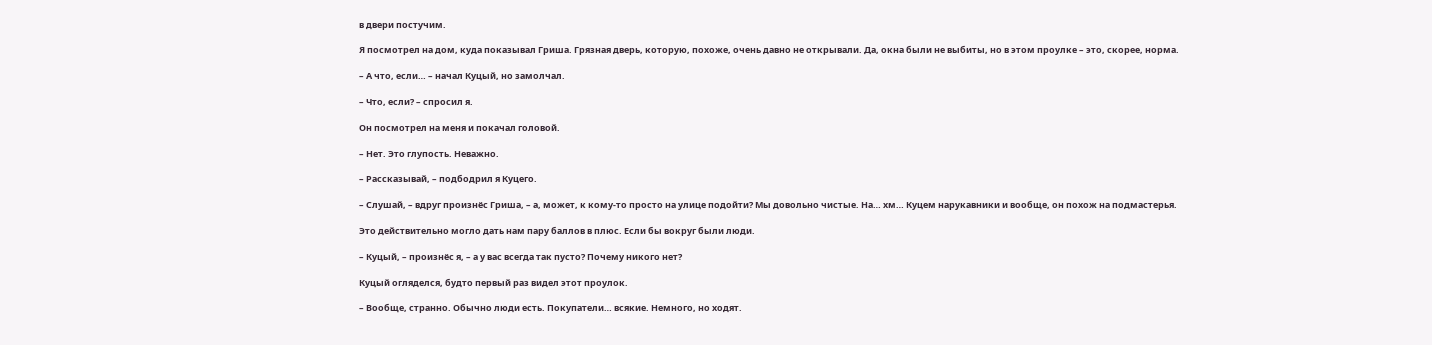в двери постучим.

Я посмотрел на дом, куда показывал Гриша. Грязная дверь, которую, похоже, очень давно не открывали. Да, окна были не выбиты, но в этом проулке – это, скорее, норма.

– А что, если… – начал Куцый, но замолчал.

– Что, если? – спросил я.

Он посмотрел на меня и покачал головой.

– Нет. Это глупость. Неважно.

– Рассказывай, – подбодрил я Куцего.

– Слушай, – вдруг произнёс Гриша, – а, может, к кому-то просто на улице подойти? Мы довольно чистые. На… хм… Куцем нарукавники и вообще, он похож на подмастерья.

Это действительно могло дать нам пару баллов в плюс. Если бы вокруг были люди.

– Куцый, – произнёс я, – а у вас всегда так пусто? Почему никого нет?

Куцый огляделся, будто первый раз видел этот проулок.

– Вообще, странно. Обычно люди есть. Покупатели… всякие. Немного, но ходят.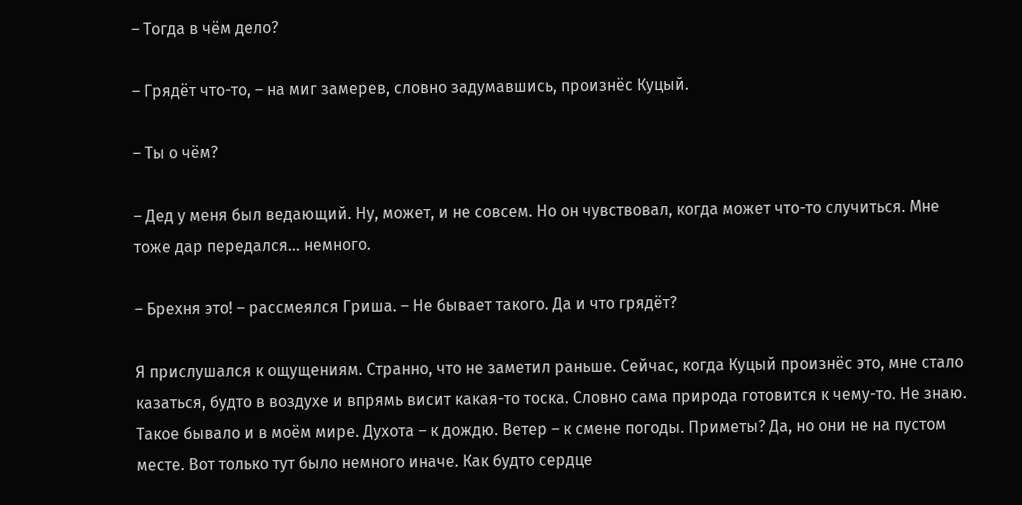– Тогда в чём дело?

– Грядёт что-то, – на миг замерев, словно задумавшись, произнёс Куцый.

– Ты о чём?

– Дед у меня был ведающий. Ну, может, и не совсем. Но он чувствовал, когда может что-то случиться. Мне тоже дар передался… немного.

– Брехня это! – рассмеялся Гриша. – Не бывает такого. Да и что грядёт?

Я прислушался к ощущениям. Странно, что не заметил раньше. Сейчас, когда Куцый произнёс это, мне стало казаться, будто в воздухе и впрямь висит какая-то тоска. Словно сама природа готовится к чему-то. Не знаю. Такое бывало и в моём мире. Духота – к дождю. Ветер – к смене погоды. Приметы? Да, но они не на пустом месте. Вот только тут было немного иначе. Как будто сердце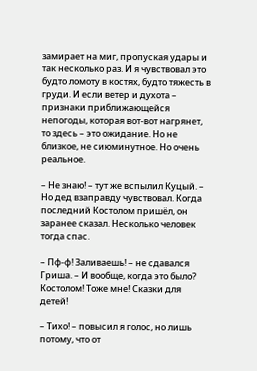замирает на миг, пропуская удары и так несколько раз. И я чувствовал это будто ломоту в костях, будто тяжесть в груди. И если ветер и духота – признаки приближающейся непогоды, которая вот-вот нагрянет, то здесь – это ожидание. Но не близкое, не сиюминутное. Но очень реальное.

– Не знаю! – тут же вспылил Куцый. – Но дед взаправду чувствовал. Когда последний Костолом пришёл, он заранее сказал. Несколько человек тогда спас.

– Пф-ф! Заливаешь! – не сдавался Гриша. – И вообще, когда это было? Костолом! Тоже мне! Сказки для детей!

– Тихо! – повысил я голос, но лишь потому, что от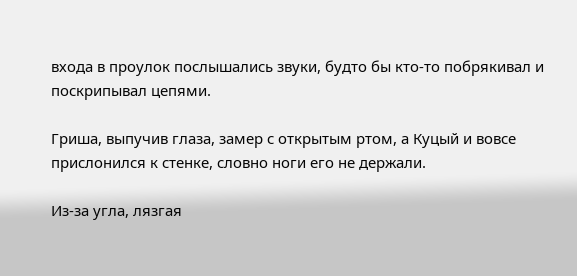входа в проулок послышались звуки, будто бы кто-то побрякивал и поскрипывал цепями.

Гриша, выпучив глаза, замер с открытым ртом, а Куцый и вовсе прислонился к стенке, словно ноги его не держали.

Из-за угла, лязгая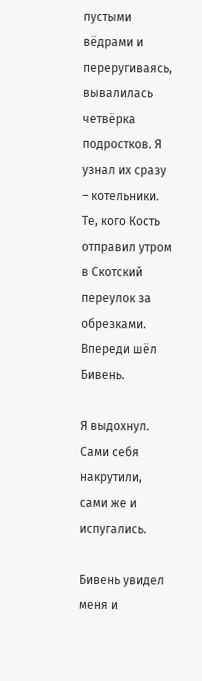пустыми вёдрами и переругиваясь, вывалилась четвёрка подростков. Я узнал их сразу – котельники. Те, кого Кость отправил утром в Скотский переулок за обрезками. Впереди шёл Бивень.

Я выдохнул. Сами себя накрутили, сами же и испугались.

Бивень увидел меня и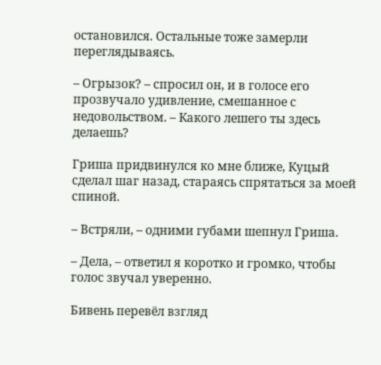остановился. Остальные тоже замерли переглядываясь.

– Огрызок? – спросил он, и в голосе его прозвучало удивление, смешанное с недовольством. – Какого лешего ты здесь делаешь?

Гриша придвинулся ко мне ближе, Куцый сделал шаг назад, стараясь спрятаться за моей спиной.

– Встряли, – одними губами шепнул Гриша.

– Дела, – ответил я коротко и громко, чтобы голос звучал уверенно.

Бивень перевёл взгляд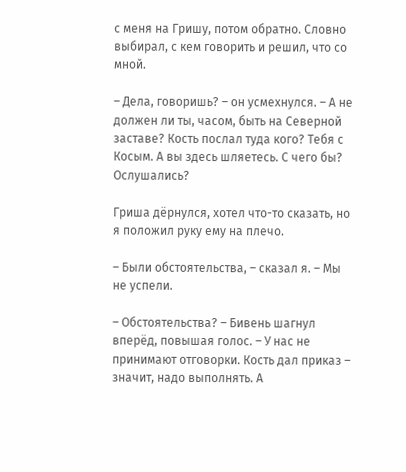с меня на Гришу, потом обратно. Словно выбирал, с кем говорить и решил, что со мной.

– Дела, говоришь? – он усмехнулся. – А не должен ли ты, часом, быть на Северной заставе? Кость послал туда кого? Тебя с Косым. А вы здесь шляетесь. С чего бы? Ослушались?

Гриша дёрнулся, хотел что-то сказать, но я положил руку ему на плечо.

– Были обстоятельства, – сказал я. – Мы не успели.

– Обстоятельства? – Бивень шагнул вперёд, повышая голос. – У нас не принимают отговорки. Кость дал приказ – значит, надо выполнять. А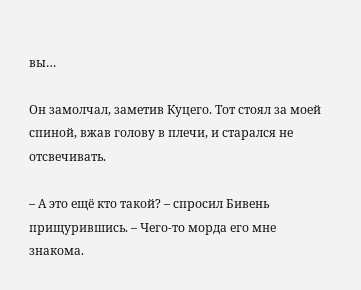вы…

Он замолчал, заметив Куцего. Тот стоял за моей спиной, вжав голову в плечи, и старался не отсвечивать.

– А это ещё кто такой? – спросил Бивень прищурившись. – Чего-то морда его мне знакома.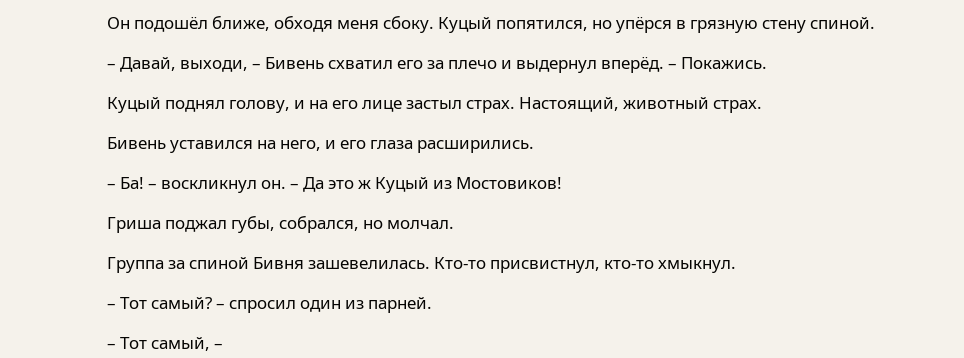Он подошёл ближе, обходя меня сбоку. Куцый попятился, но упёрся в грязную стену спиной.

– Давай, выходи, – Бивень схватил его за плечо и выдернул вперёд. – Покажись.

Куцый поднял голову, и на его лице застыл страх. Настоящий, животный страх.

Бивень уставился на него, и его глаза расширились.

– Ба! – воскликнул он. – Да это ж Куцый из Мостовиков!

Гриша поджал губы, собрался, но молчал.

Группа за спиной Бивня зашевелилась. Кто-то присвистнул, кто-то хмыкнул.

– Тот самый? – спросил один из парней.

– Тот самый, –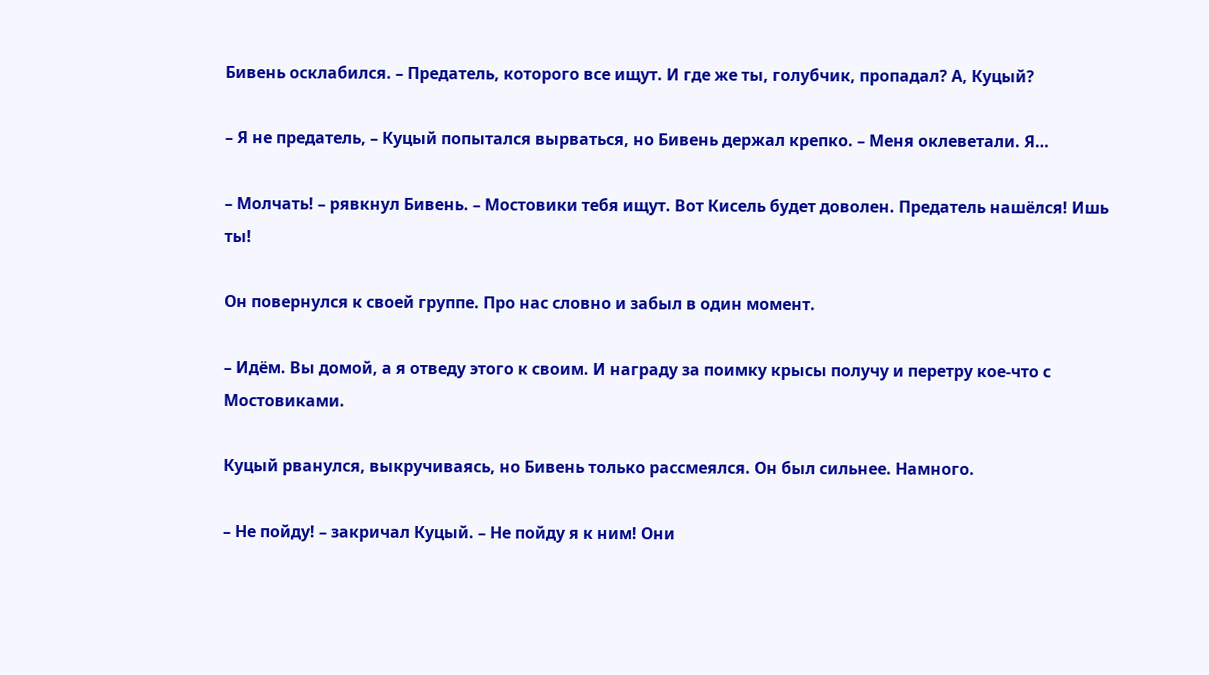Бивень осклабился. – Предатель, которого все ищут. И где же ты, голубчик, пропадал? А, Куцый?

– Я не предатель, – Куцый попытался вырваться, но Бивень держал крепко. – Меня оклеветали. Я…

– Молчать! – рявкнул Бивень. – Мостовики тебя ищут. Вот Кисель будет доволен. Предатель нашёлся! Ишь ты!

Он повернулся к своей группе. Про нас словно и забыл в один момент.

– Идём. Вы домой, а я отведу этого к своим. И награду за поимку крысы получу и перетру кое-что с Мостовиками.

Куцый рванулся, выкручиваясь, но Бивень только рассмеялся. Он был сильнее. Намного.

– Не пойду! – закричал Куцый. – Не пойду я к ним! Они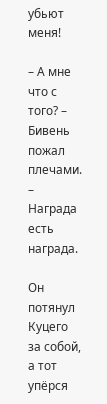убьют меня!

– А мне что с того? – Бивень пожал плечами. – Награда есть награда.

Он потянул Куцего за собой, а тот упёрся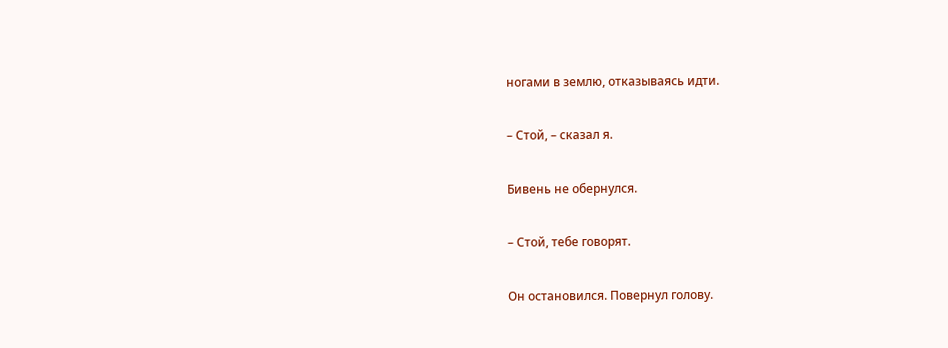ногами в землю, отказываясь идти.

– Стой, – сказал я.

Бивень не обернулся.

– Стой, тебе говорят.

Он остановился. Повернул голову.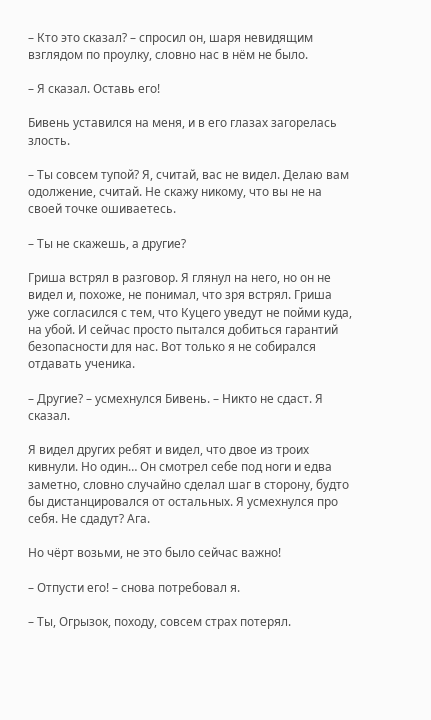– Кто это сказал? – спросил он, шаря невидящим взглядом по проулку, словно нас в нём не было.

– Я сказал. Оставь его!

Бивень уставился на меня, и в его глазах загорелась злость.

– Ты совсем тупой? Я, считай, вас не видел. Делаю вам одолжение, считай. Не скажу никому, что вы не на своей точке ошиваетесь.

– Ты не скажешь, а другие?

Гриша встрял в разговор. Я глянул на него, но он не видел и, похоже, не понимал, что зря встрял. Гриша уже согласился с тем, что Куцего уведут не пойми куда, на убой. И сейчас просто пытался добиться гарантий безопасности для нас. Вот только я не собирался отдавать ученика.

– Другие? – усмехнулся Бивень. – Никто не сдаст. Я сказал.

Я видел других ребят и видел, что двое из троих кивнули. Но один… Он смотрел себе под ноги и едва заметно, словно случайно сделал шаг в сторону, будто бы дистанцировался от остальных. Я усмехнулся про себя. Не сдадут? Ага.

Но чёрт возьми, не это было сейчас важно!

– Отпусти его! – снова потребовал я.

– Ты, Огрызок, походу, совсем страх потерял.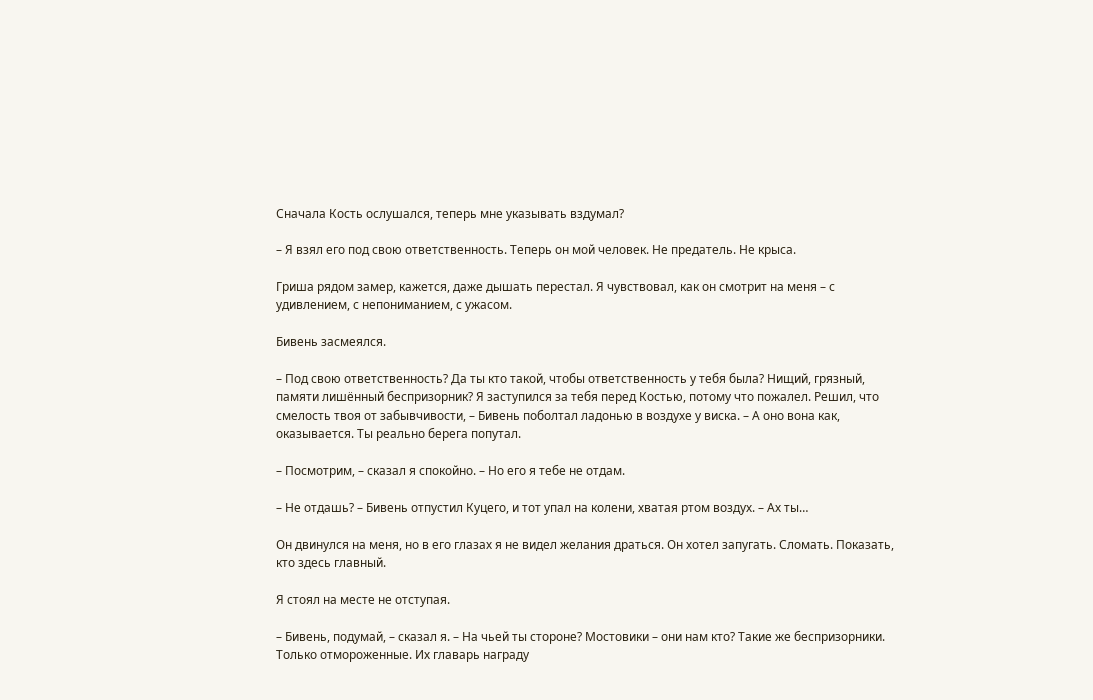Сначала Кость ослушался, теперь мне указывать вздумал?

– Я взял его под свою ответственность. Теперь он мой человек. Не предатель. Не крыса.

Гриша рядом замер, кажется, даже дышать перестал. Я чувствовал, как он смотрит на меня – с удивлением, с непониманием, с ужасом.

Бивень засмеялся.

– Под свою ответственность? Да ты кто такой, чтобы ответственность у тебя была? Нищий, грязный, памяти лишённый беспризорник? Я заступился за тебя перед Костью, потому что пожалел. Решил, что смелость твоя от забывчивости, – Бивень поболтал ладонью в воздухе у виска. – А оно вона как, оказывается. Ты реально берега попутал.

– Посмотрим, – сказал я спокойно. – Но его я тебе не отдам.

– Не отдашь? – Бивень отпустил Куцего, и тот упал на колени, хватая ртом воздух. – Ах ты…

Он двинулся на меня, но в его глазах я не видел желания драться. Он хотел запугать. Сломать. Показать, кто здесь главный.

Я стоял на месте не отступая.

– Бивень, подумай, – сказал я. – На чьей ты стороне? Мостовики – они нам кто? Такие же беспризорники. Только отмороженные. Их главарь награду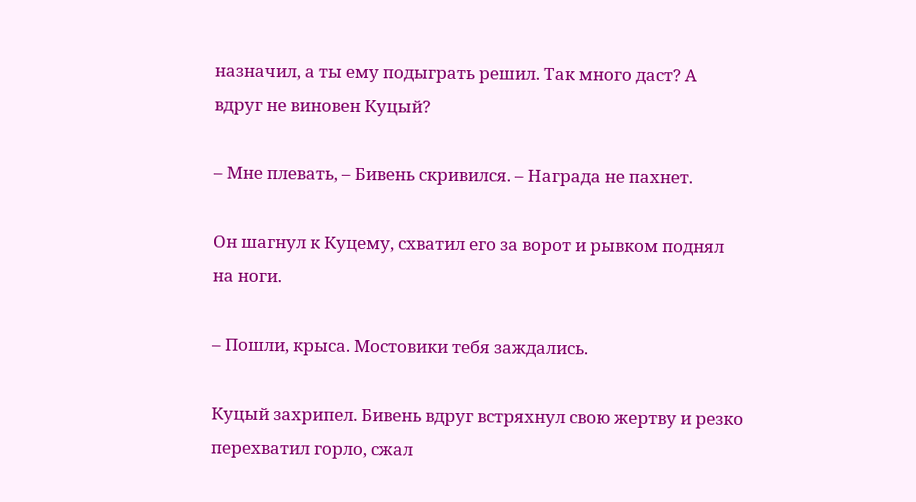назначил, а ты ему подыграть решил. Так много даст? А вдруг не виновен Куцый?

– Мне плевать, – Бивень скривился. – Награда не пахнет.

Он шагнул к Куцему, схватил его за ворот и рывком поднял на ноги.

– Пошли, крыса. Мостовики тебя заждались.

Куцый захрипел. Бивень вдруг встряхнул свою жертву и резко перехватил горло, сжал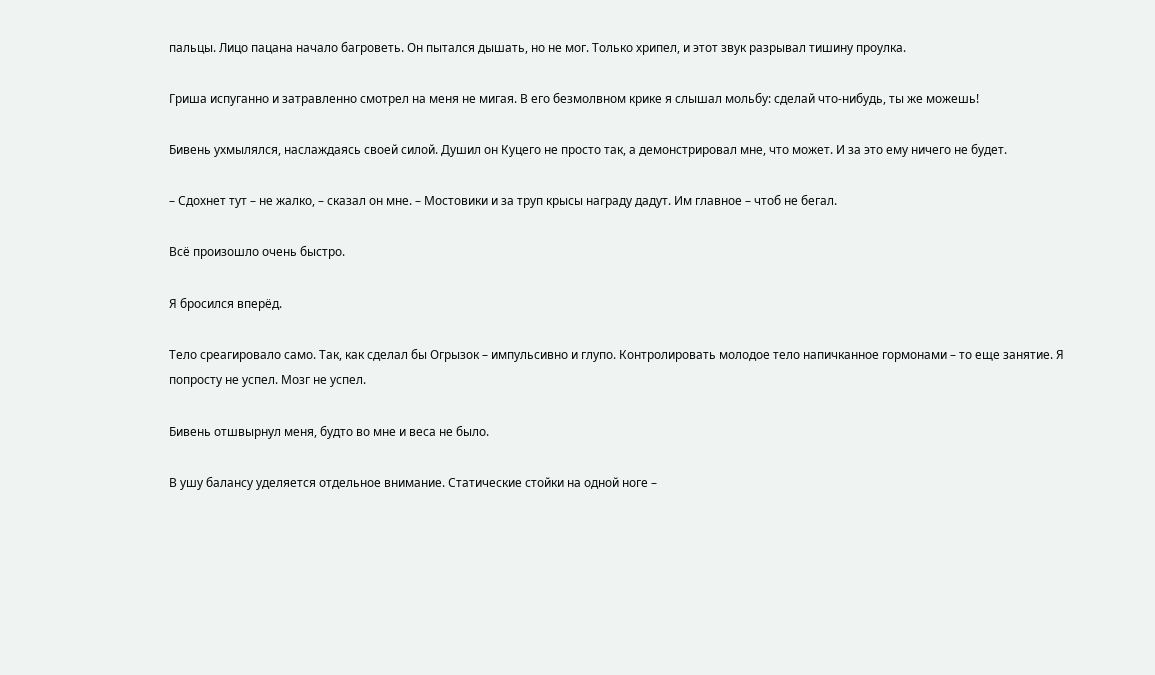пальцы. Лицо пацана начало багроветь. Он пытался дышать, но не мог. Только хрипел, и этот звук разрывал тишину проулка.

Гриша испуганно и затравленно смотрел на меня не мигая. В его безмолвном крике я слышал мольбу: сделай что-нибудь, ты же можешь!

Бивень ухмылялся, наслаждаясь своей силой. Душил он Куцего не просто так, а демонстрировал мне, что может. И за это ему ничего не будет.

– Сдохнет тут – не жалко, – сказал он мне. – Мостовики и за труп крысы награду дадут. Им главное – чтоб не бегал.

Всё произошло очень быстро.

Я бросился вперёд.

Тело среагировало само. Так, как сделал бы Огрызок – импульсивно и глупо. Контролировать молодое тело напичканное гормонами – то еще занятие. Я попросту не успел. Мозг не успел.

Бивень отшвырнул меня, будто во мне и веса не было.

В ушу балансу уделяется отдельное внимание. Статические стойки на одной ноге –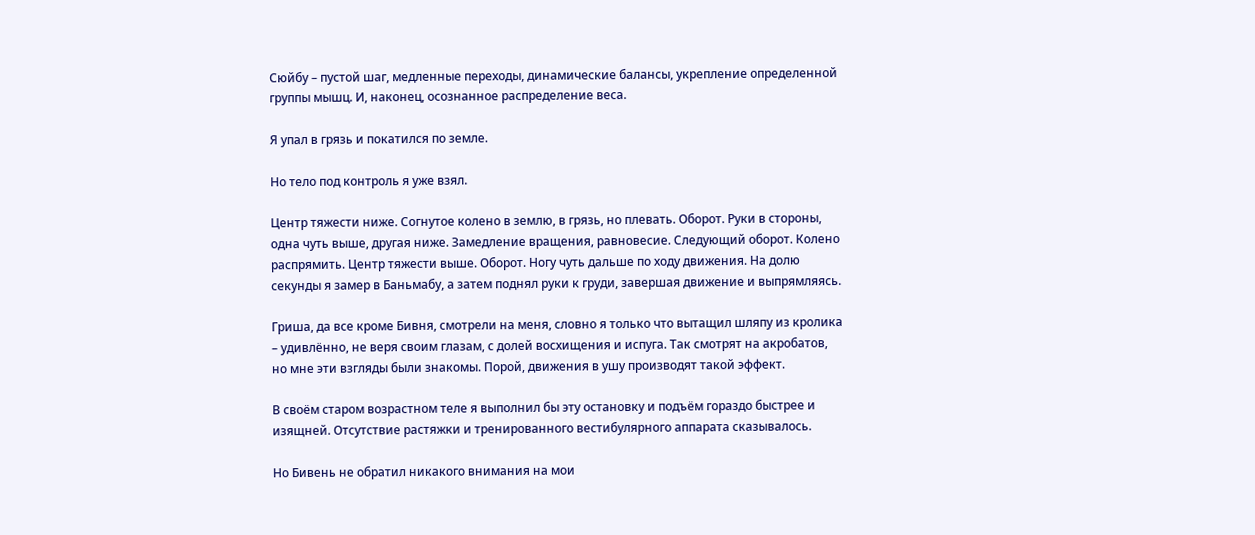Сюйбу – пустой шаг, медленные переходы, динамические балансы, укрепление определенной группы мышц. И, наконец, осознанное распределение веса.

Я упал в грязь и покатился по земле.

Но тело под контроль я уже взял.

Центр тяжести ниже. Согнутое колено в землю, в грязь, но плевать. Оборот. Руки в стороны, одна чуть выше, другая ниже. Замедление вращения, равновесие. Следующий оборот. Колено распрямить. Центр тяжести выше. Оборот. Ногу чуть дальше по ходу движения. На долю секунды я замер в Баньмабу, а затем поднял руки к груди, завершая движение и выпрямляясь.

Гриша, да все кроме Бивня, смотрели на меня, словно я только что вытащил шляпу из кролика – удивлённо, не веря своим глазам, с долей восхищения и испуга. Так смотрят на акробатов, но мне эти взгляды были знакомы. Порой, движения в ушу производят такой эффект.

В своём старом возрастном теле я выполнил бы эту остановку и подъём гораздо быстрее и изящней. Отсутствие растяжки и тренированного вестибулярного аппарата сказывалось.

Но Бивень не обратил никакого внимания на мои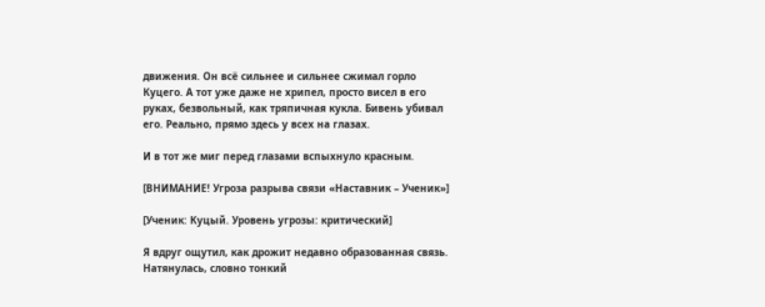движения. Он всё сильнее и сильнее сжимал горло Куцего. А тот уже даже не хрипел, просто висел в его руках, безвольный, как тряпичная кукла. Бивень убивал его. Реально, прямо здесь у всех на глазах.

И в тот же миг перед глазами вспыхнуло красным.

[ВНИМАНИЕ! Угроза разрыва связи «Наставник – Ученик»]

[Ученик: Куцый. Уровень угрозы: критический]

Я вдруг ощутил, как дрожит недавно образованная связь. Натянулась, словно тонкий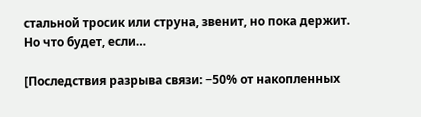стальной тросик или струна, звенит, но пока держит. Но что будет, если…

[Последствия разрыва связи: −50% от накопленных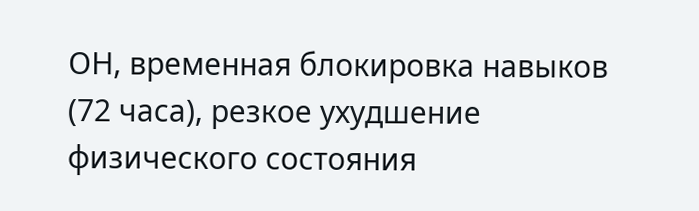ОН, временная блокировка навыков (72 часа), резкое ухудшение физического состояния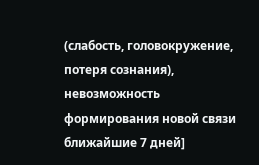(слабость, головокружение, потеря сознания), невозможность формирования новой связи ближайшие 7 дней]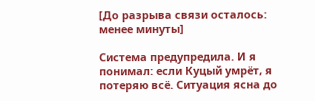[До разрыва связи осталось: менее минуты]

Система предупредила. И я понимал: если Куцый умрёт, я потеряю всё. Ситуация ясна до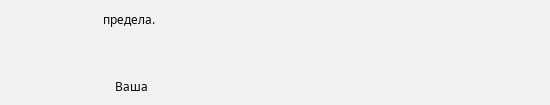предела.


    Ваша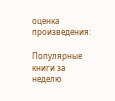оценка произведения:

Популярные книги за неделю